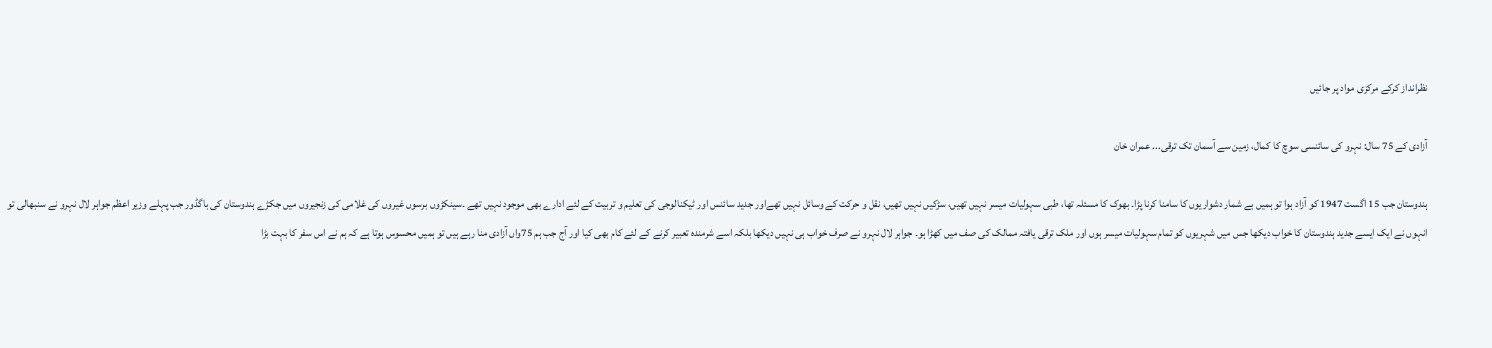نظرانداز کرکے مرکزی مواد پر جائیں

آزادی کے 75 سال: نہرو کی سائنسی سوچ کا کمال، زمین سے آسمان تک ترقی... عمران خان

ہندوستان جب 15 اگست 1947 کو آزاد ہوا تو ہمیں بے شمار دشواریوں کا سامنا کرنا پڑا۔ بھوک کا مسئلہ تھا، طبی سہولیات میسر نہیں تھیں، سڑکیں نہیں تھیں، نقل و حرکت کے وسائل نہیں تھےاور جدید سائنس اور ٹیکنالوجی کی تعلیم و تربیت کے لئے ادارے بھی موجود نہیں تھے ۔سینکڑوں برسوں غیروں کی غلامی کی زنجیروں میں جکڑے ہندوستان کی باگڈور جب پہلے وزیر اعظم جواہر لال نہرو نے سنبھالی تو انہوں نے ایک ایسے جدید ہندوستان کا خواب دیکھا جس میں شہریوں کو تمام سہولیات میسر ہوں اور ملک ترقی یافتہ ممالک کی صف میں کھڑا ہو۔ جواہر لال نہرو نے صرف خواب ہی نہیں دیکھا بلکہ اسے شرمندہ تعبیر کرنے کے لئے کام بھی کیا اور آج جب ہم 75واں آزادی منا رہے ہیں تو ہمیں محسوس ہوتا ہے کہ ہم نے اس سفر کا بہت بڑا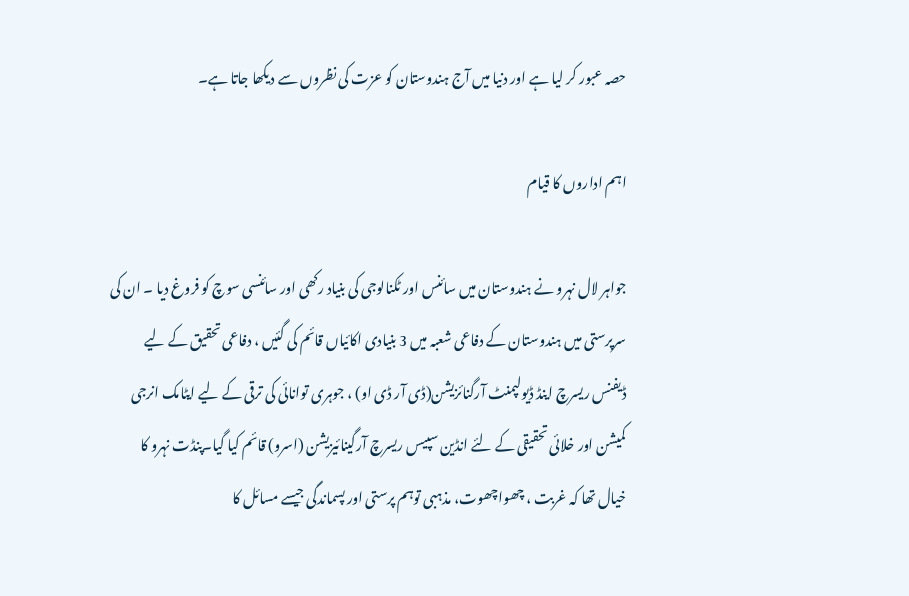حصہ عبور کر لیا ہے اور دنیا میں آج ہندوستان کو عزت کی نظروں سے دیکھا جاتا ہے۔

اہم اداروں کا قیام

جواہر لال نہرو نے ہندوستان میں سائنس اور ٹکنالوجی کی بنیاد رکھی اور سائنسی سوچ کو فروغ دیا ۔ ان کی سرپرستی میں ہندوستان کے دفاعی شعبہ میں 3 بنیادی اکائیاں قائم کی گئیں ، دفاعی تحقیق کے لیے ڈیفنس ریسرچ اینڈ ڈیولپمنٹ آرگنائزیشن(ڈی آر ڈی او) ، جوہری توانائی کی ترقی کے لیے ایٹامک انرجی کمیشن اور خلائی تحقیقی کے لئے انڈین سپیس ریسرچ آرگینائیزیشن (اسرو) قائم کیا گیا۔پنڈت نہرو کا خیال تھا کہ غربت ، چھواچھوت، مذہبی توہم پرستی اور پسماندگی جیسے مسائل کا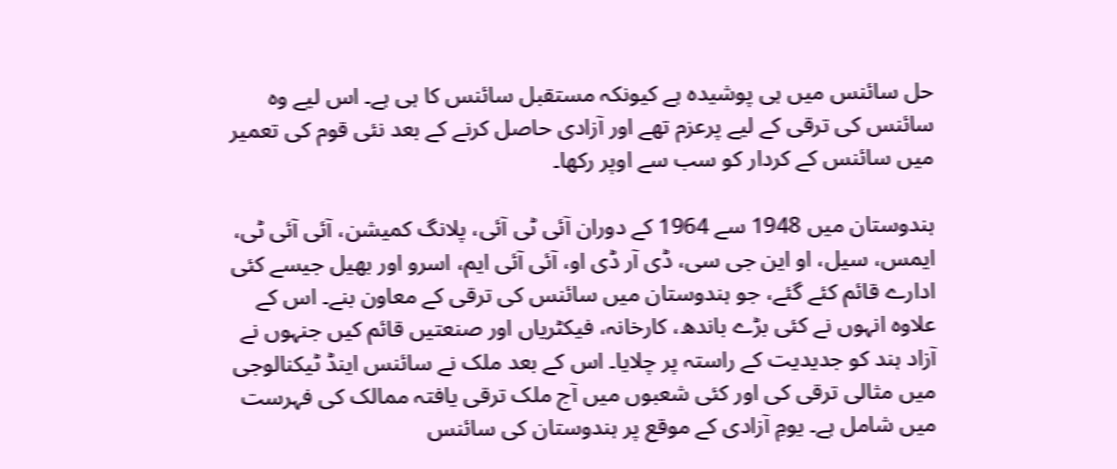حل سائنس میں ہی پوشیدہ ہے کیونکہ مستقبل سائنس کا ہی ہے۔ اس لیے وہ سائنس کی ترقی کے لیے پرعزم تھے اور آزادی حاصل کرنے کے بعد نئی قوم کی تعمیر میں سائنس کے کردار کو سب سے اوپر رکھا۔

ہندوستان میں 1948 سے 1964 کے دوران آئی ٹی آئی، پلانگ کمیشن، آئی آئی ٹی، ایمس، سیل، او این جی سی، ڈی آر ڈی او، آئی آئی ایم، اسرو اور بھیل جیسے کئی ادارے قائم کئے گئے، جو ہندوستان میں سائنس کی ترقی کے معاون بنے۔ اس کے علاوہ انہوں نے کئی بڑے باندھ، کارخانہ، فیکٹریاں اور صنعتیں قائم کیں جنہوں نے آزاد ہند کو جدیدیت کے راستہ پر چلایا۔ اس کے بعد ملک نے سائنس اینڈ ٹیکنالوجی میں مثالی ترقی کی اور کئی شعبوں میں آج ملک ترقی یافتہ ممالک کی فہرست میں شامل ہے۔ یومِ آزادی کے موقع پر ہندوستان کی سائنس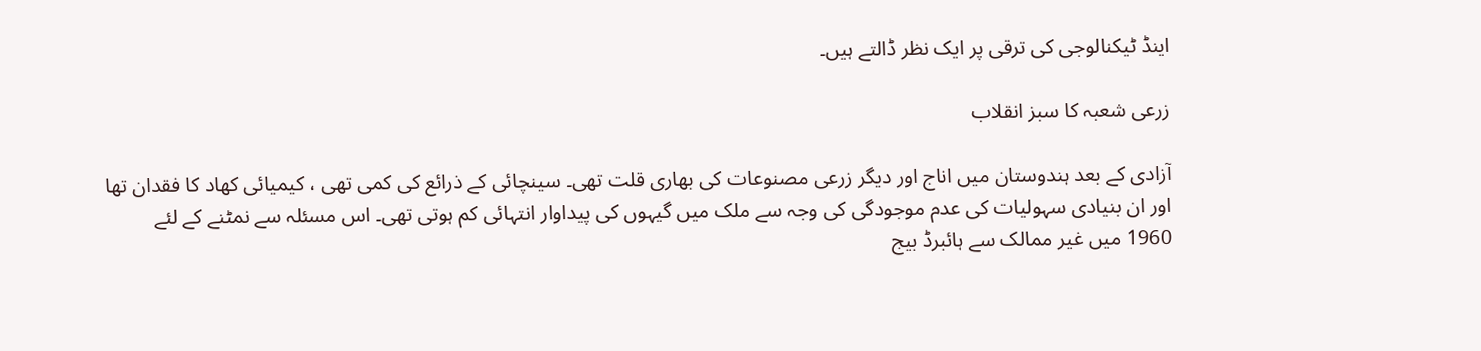اینڈ ٹیکنالوجی کی ترقی پر ایک نظر ڈالتے ہیں۔

زرعی شعبہ کا سبز انقلاب

آزادی کے بعد ہندوستان میں اناج اور دیگر زرعی مصنوعات کی بھاری قلت تھی۔ سینچائی کے ذرائع کی کمی تھی ، کیمیائی کھاد کا فقدان تھا اور ان بنیادی سہولیات کی عدم موجودگی کی وجہ سے ملک میں گیہوں کی پیداوار انتہائی کم ہوتی تھی۔ اس مسئلہ سے نمٹنے کے لئے 1960 میں غیر ممالک سے ہائبرڈ بیج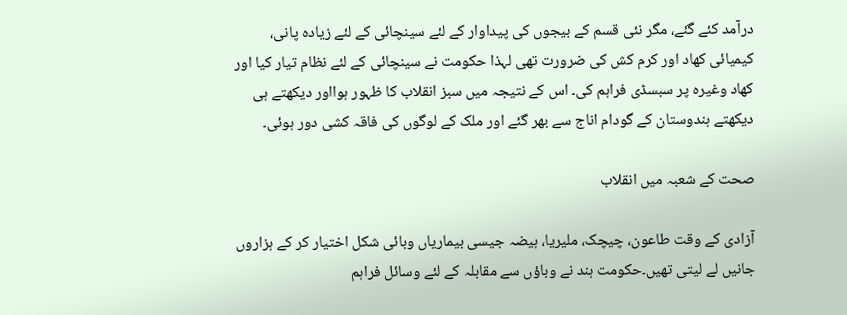درآمد کئے گئے، مگر نئی قسم کے بیجوں کی پیداوار کے لئے سینچائی کے لئے زیادہ پانی، کیمیائی کھاد اور کرم کش کی ضرورت تھی لہذا حکومت نے سینچائی کے لئے نظام تیار کیا اور کھاد وغیرہ پر سبسڈی فراہم کی۔ اس کے نتیجہ میں سبز انقلاب کا ظہور ہوااور دیکھتے ہی دیکھتے ہندوستان کے گودام اناج سے بھر گئے اور ملک کے لوگوں کی فاقہ کشی دور ہوئی۔

صحت کے شعبہ میں انقلاب

آزادی کے وقت طاعون، چیچک، ملیریا، ہیضہ جیسی بیماریاں وبائی شکل اختیار کر کے ہزاروں جانیں لے لیتی تھیں۔حکومت ہند نے وباؤں سے مقابلہ کے لئے وسائل فراہم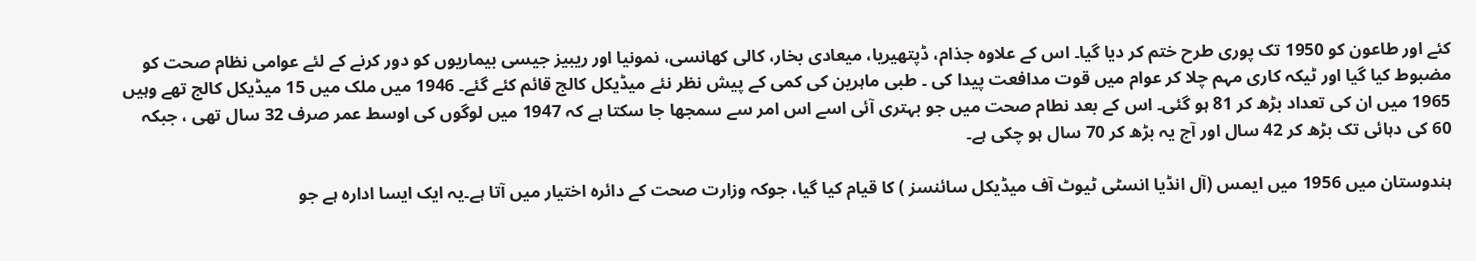کئے اور طاعون کو 1950 تک پوری طرح ختم کر دیا گیا۔ اس کے علاوہ جذام، ڈپتھیریا، میعادی بخار، کالی کھانسی، نمونیا اور ریبیز جیسی بیماریوں کو دور کرنے کے لئے عوامی نظام صحت کو مضبوط کیا گیا اور ٹیکہ کاری مہم چلا کر عوام میں قوت مدافعت پیدا کی ۔ طبی ماہرین کی کمی کے پیش نظر نئے میڈیکل کالج قائم کئے گئے۔ 1946 میں ملک میں 15 میڈیکل کالج تھے وہیں 1965 میں ان کی تعداد بڑھ کر 81 ہو گئی۔ اس کے بعد نطام صحت میں جو بہتری آئی اسے اس امر سے سمجھا جا سکتا ہے کہ 1947 میں لوگوں کی اوسط عمر صرف 32 سال تھی ، جبکہ 60 کی دہائی تک بڑھ کر 42 سال اور آج یہ بڑھ کر 70 سال ہو چکی ہے۔

ہندوستان میں 1956 میں ایمس (آل انڈیا انسٹی ٹیوٹ آف میڈیکل سائنسز ) کا قیام کیا گیا، جوکہ وزارت صحت کے دائرہ اختیار میں آتا ہے۔یہ ایک ایسا ادارہ ہے جو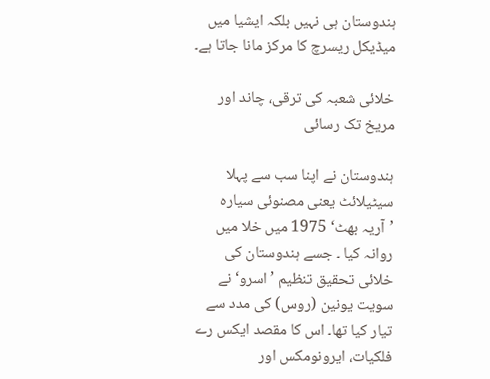ہندوستان ہی نہیں بلکہ ایشیا میں میڈیکل ریسرچ کا مرکز مانا جاتا ہے۔

خلائی شعبہ کی ترقی، چاند اور مریخ تک رسائی

ہندوستان نے اپنا سب سے پہلا سیٹیلائٹ یعنی مصنوئی سیارہ ’آریہ بھٹ‘ 1975 میں خلا میں روانہ کیا ۔ جسے ہندوستان کی خلائی تحقیق تنظیم ’اسرو‘ نے سویت یونین (روس) کی مدد سے تیار کیا تھا۔ اس کا مقصد ایکس رے فلکیات، ایرونومکس اور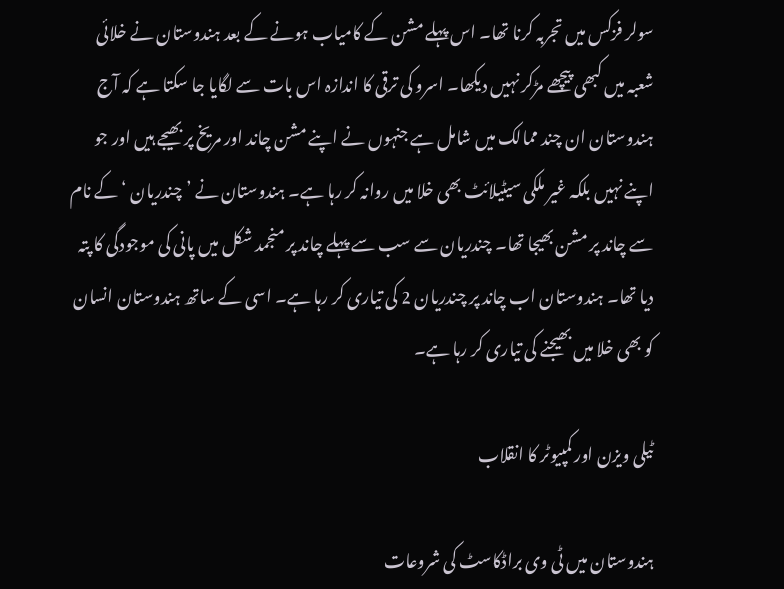سولر فزکس میں تجربہ کرنا تھا۔ اس پہلے مشن کے کامیاب ہونے کے بعد ہندوستان نے خلائی شعبہ میں کبھی پیچھے مڑکر نہیں دیکھا۔ اسرو کی ترقی کا اندازہ اس بات سے لگایا جا سکتا ہے کہ آج ہندوستان ان چند ممالک میں شامل ہے جنہوں نے اپنے مشن چاند اور مریخ پر بھیجے ہیں اور جو اپنے نہیں بلکہ غیر ملکی سیٹیلائٹ بھی خلا میں روانہ کر رہا ہے۔ ہندوستان نے ’چندریان ‘ کے نام سے چاند پر مشن بھیجا تھا۔ چندریان سے سب سے پہلے چاند پر منجمد شکل میں پانی کی موجودگی کا پتہ دیا تھا۔ ہندوستان اب چاند پر چندریان 2 کی تیاری کر رہا ہے۔ اسی کے ساتھ ہندوستان انسان کو بھی خلا میں بھیجنے کی تیاری کر رہا ہے۔

ٹیلی ویزن اور کمپیوٹر کا انقلاب

ہندوستان میں ٹی وی براڈکاسٹ کی شروعات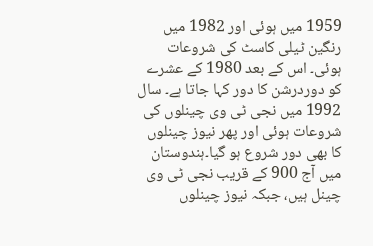1959 میں ہوئی اور 1982 میں رنگین ٹیلی کاسٹ کی شروعات ہوئی۔ اس کے بعد 1980 کے عشرے کو دوردرشن کا دور کہا جاتا ہے۔ سال 1992 میں نجی ٹی وی چینلوں کی شروعات ہوئی اور پھر نیوز چینلوں کا بھی دور شروع ہو گیا۔ہندوستان میں آج 900 کے قریب نجی ٹی وی چینل ہیں، جبکہ نیوز چینلوں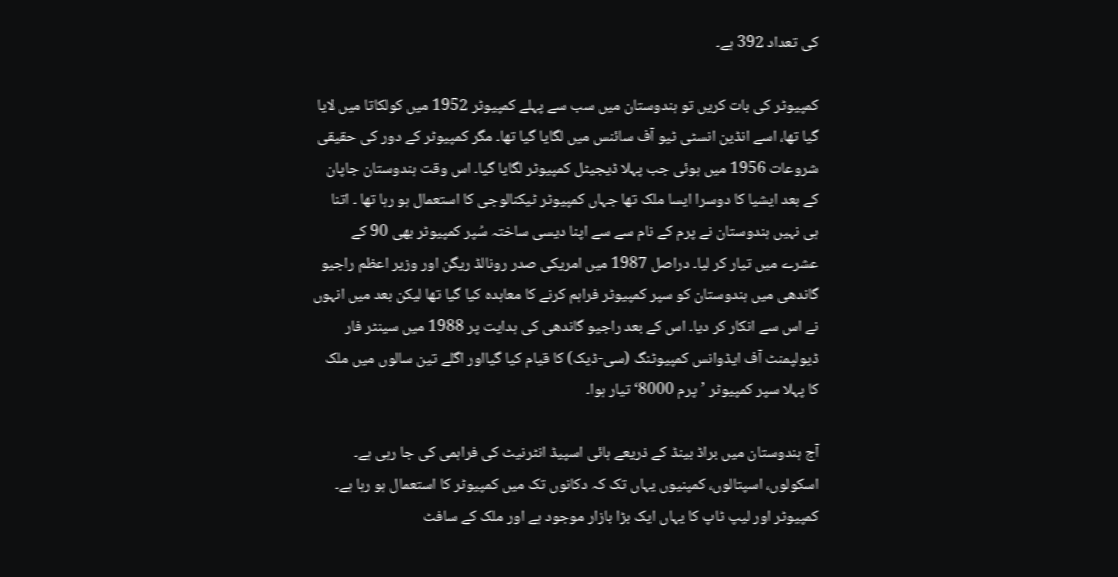کی تعداد 392 ہے۔

کمپیوٹر کی بات کریں تو ہندوستان میں سب سے پہلے کمپیوٹر 1952 میں کولکاتا میں لایا گیا تھا، اسے انڈین انسٹی ٹیو آف سائنس میں لگایا گیا تھا۔ مگر کمپیوٹر کے دور کی حقیقی شروعات 1956 میں ہوئی جب پہلا ڈیجیٹل کمپیوٹر لگایا گیا۔ اس وقت ہندوستان جاپان کے بعد ایشیا کا دوسرا ایسا ملک تھا جہاں کمپیوٹر ٹیکنالوجی کا استعمال ہو رہا تھا ۔ اتنا ہی نہیں ہندوستان نے پرم کے نام سے سے اپنا دیسی ساختہ سُپر کمپیوٹر بھی 90 کے عشرے میں تیار کر لیا۔ دراصل 1987 میں امریکی صدر رونالڈ ریگن اور وزیر اعظم راجیو گاندھی میں ہندوستان کو سپر کمپیوٹر فراہم کرنے کا معاہدہ کیا گیا تھا لیکن بعد میں انہوں نے اس سے انکار کر دیا۔ اس کے بعد راجیو گاندھی کی ہدایت پر 1988 میں سینٹر فار ڈیولپمنٹ آف ایڈوانس کمپیوٹنگ (سی-ڈیک) کا قیام کیا گیااور اگلے تین سالوں میں ملک کا پہلا سپر کمپیوٹر ’پرم 8000‘ تیار ہوا۔

آج ہندوستان میں براڈ بینڈ کے ذریعے ہائی اسپیڈ انٹرنیٹ کی فراہمی کی جا رہی ہے۔ اسکولوں، اسپتالوں، کمپنیوں یہاں تک کہ دکانوں تک میں کمپیوٹر کا استعمال ہو رہا ہے۔ کمپیوٹر اور لیپ ٹاپ کا یہاں ایک بڑا بازار موجود ہے اور ملک کے سافٹ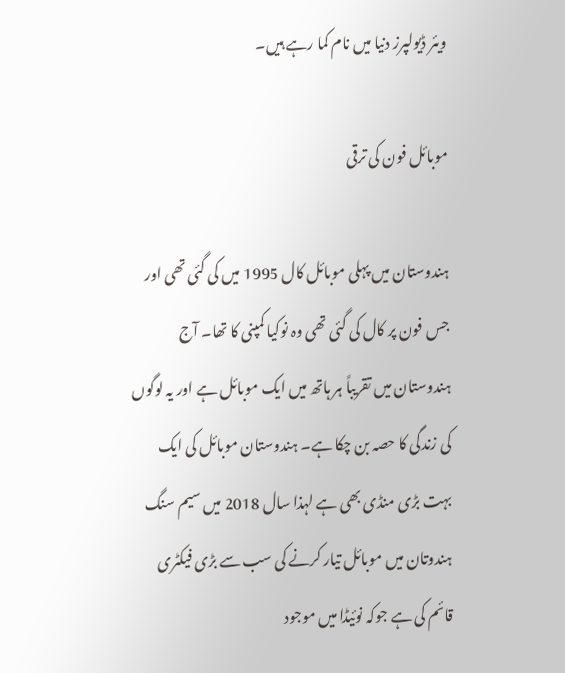ویئر ڈیولپرز دنیا میں نام کما رہے ہیں۔

موبائل فون کی ترقی

ہندوستان میں پہلی موبائل کال 1995 میں کی گئی تھی اور جس فون پر کال کی گئی تھی وہ نوکیا کمپنی کا تھا۔ آج ہندوستان میں تقریباً ہر ہاتھ میں ایک موبائل ہے اور یہ لوگوں کی زندگی کا حصہ بن چکا ہے۔ ہندوستان موبائل کی ایک بہت بڑی منڈی بھی ہے لہذا سال 2018 میں سیم سنگ ہندوتان میں موبائل تیار کرنے کی سب سے بڑی فیکٹری قائم کی ہے جوکہ نوئیڈا میں موجود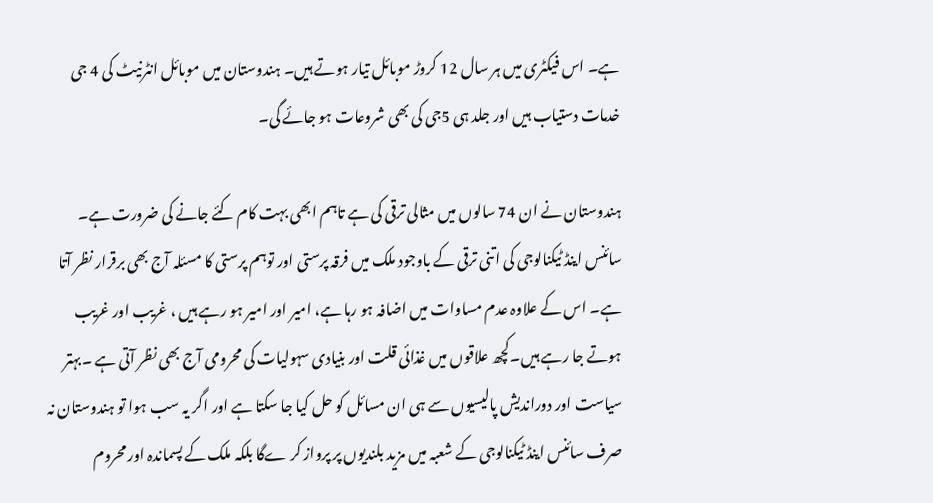ہے۔ اس فیکٹری میں ہر سال 12 کروڑ موبائل تیار ہوتے ہیں۔ ہندوستان میں موبائل انٹرنیٹ کی 4 جی خدمات دستیاب ہیں اور جلد ہی 5جی کی بھی شروعات ہو جائے گی۔

ہندوستان نے ان 74 سالوں میں مثالی ترقی کی ہے تاہم ابھی بہت کام کئے جانے کی ضرورت ہے۔ سائنس اینڈ ٹیکنالوجی کی اتنی ترقی کے باوجود ملک میں فرقہ پرستی اور توہم پرستی کا مسئلہ آج بھی برقرار نظر آتا ہے۔ اس کے علاوہ عدم مساوات میں اضافہ ہو رہا ہے، امیر اور امیر ہو رہے ہیں ، غریب اور غریب ہوتے جا رہے ہیں۔کچھ علاقوں میں غذائی قلت اور بنیادی سہولیات کی محرومی آج بھی نظر آتی ہے ۔بہتر سیاست اور دوراندیش پالیسیوں سے ہی ان مسائل کو حل کیا جا سکتا ہے اور اگر یہ سب ہوا تو ہندوستان نہ صرف سائنس اینڈ ٹیکنالوجی کے شعبہ میں مزید بلندیوں پر پرواز کر ےگا بلکہ ملک کے پسماندہ اور محروم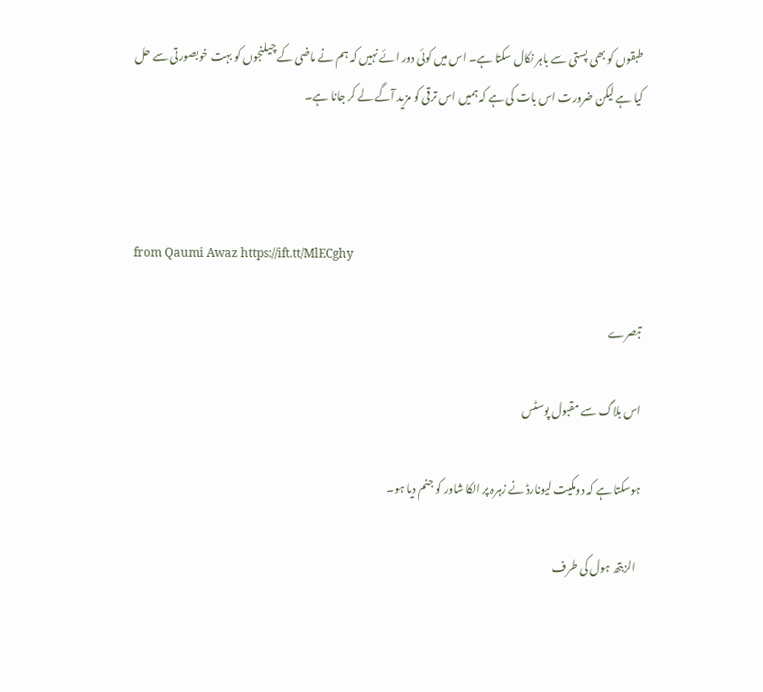طبقوں کو بھی پستی سے باہر نکال سکتا ہے۔ اس میں کوئی دور ائے نہیں کہ ہم نے ماضی کے چیلنجوں کو بہت خوبصورتی سے حل کیا ہے لیکن ضرورت اس بات کی ہے کہ ہمیں اس ترقی کو مزید آگے لے کر جانا ہے۔



from Qaumi Awaz https://ift.tt/MlECghy

تبصرے

اس بلاگ سے مقبول پوسٹس

ہوسکتا ہے کہ دومکیت لیونارڈ نے زہرہ پر الکا شاور کو جنم دیا ہو۔

  الزبتھ ہول کی طرف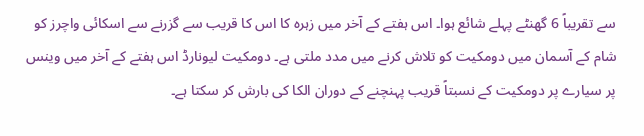سے تقریباً 6 گھنٹے پہلے شائع ہوا۔ اس ہفتے کے آخر میں زہرہ کا اس کا قریب سے گزرنے سے اسکائی واچرز کو شام کے آسمان میں دومکیت کو تلاش کرنے میں مدد ملتی ہے۔ دومکیت لیونارڈ اس ہفتے کے آخر میں وینس پر سیارے پر دومکیت کے نسبتاً قریب پہنچنے کے دوران الکا کی بارش کر سکتا ہے۔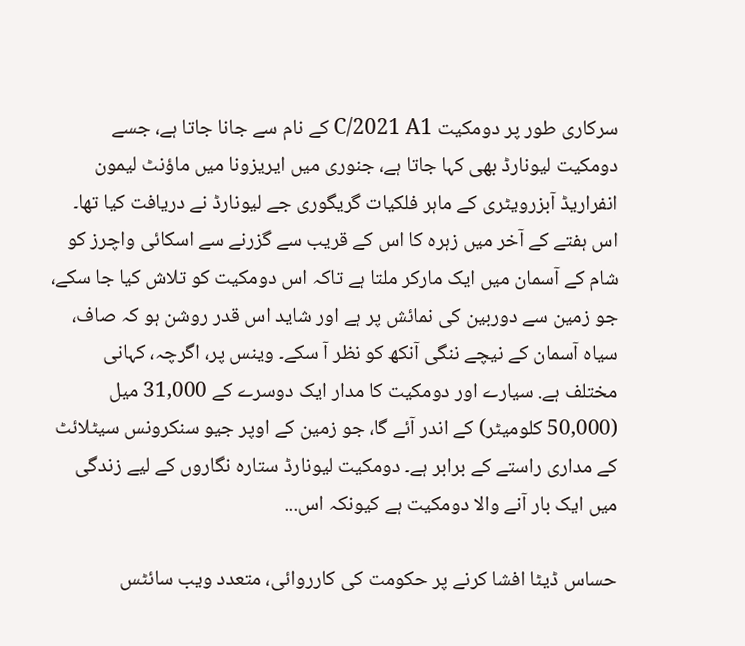سرکاری طور پر دومکیت C/2021 A1 کے نام سے جانا جاتا ہے، جسے دومکیت لیونارڈ بھی کہا جاتا ہے، جنوری میں ایریزونا میں ماؤنٹ لیمون انفراریڈ آبزرویٹری کے ماہر فلکیات گریگوری جے لیونارڈ نے دریافت کیا تھا۔ اس ہفتے کے آخر میں زہرہ کا اس کے قریب سے گزرنے سے اسکائی واچرز کو شام کے آسمان میں ایک مارکر ملتا ہے تاکہ اس دومکیت کو تلاش کیا جا سکے، جو زمین سے دوربین کی نمائش پر ہے اور شاید اس قدر روشن ہو کہ صاف، سیاہ آسمان کے نیچے ننگی آنکھ کو نظر آ سکے۔ وینس پر، اگرچہ، کہانی مختلف ہے. سیارے اور دومکیت کا مدار ایک دوسرے کے 31,000 میل (50,000 کلومیٹر) کے اندر آئے گا، جو زمین کے اوپر جیو سنکرونس سیٹلائٹ کے مداری راستے کے برابر ہے۔ دومکیت لیونارڈ ستارہ نگاروں کے لیے زندگی میں ایک بار آنے والا دومکیت ہے کیونکہ اس...

حساس ڈیٹا افشا کرنے پر حکومت کی کارروائی، متعدد ویب سائٹس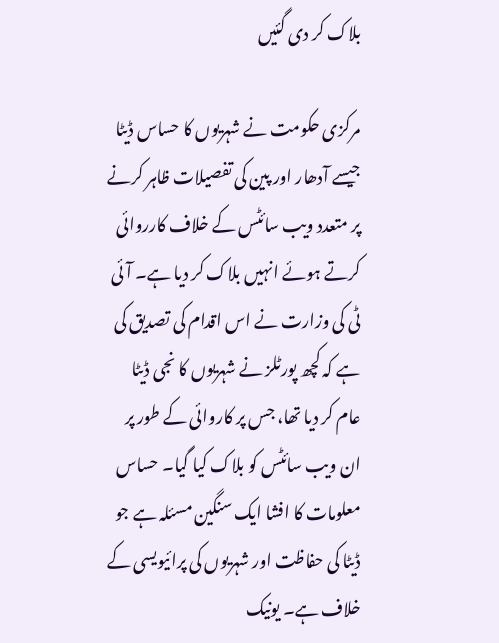بلاک کر دی گئیں

مرکزی حکومت نے شہریوں کا حساس ڈیٹا جیسے آدھار اور پین کی تفصیلات ظاہر کرنے پر متعدد ویب سائٹس کے خلاف کارروائی کرتے ہوئے انہیں بلاک کر دیا ہے۔ آئی ٹی کی وزارت نے اس اقدام کی تصدیق کی ہے کہ کچھ پورٹلز نے شہریوں کا نجی ڈیٹا عام کر دیا تھا، جس پر کاروائی کے طور پر ان ویب سائٹس کو بلاک کیا گیا۔ حساس معلومات کا افشا ایک سنگین مسئلہ ہے جو ڈیٹا کی حفاظت اور شہریوں کی پرائیویسی کے خلاف ہے۔ یونیک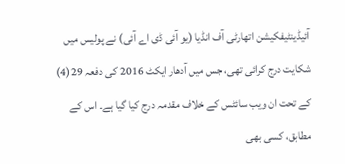آئیڈینٹیفکیشن اتھارٹی آف انڈیا (یو آئی ڈی اے آئی) نے پولیس میں شکایت درج کرائی تھی، جس میں آدھار ایکٹ 2016 کی دفعہ 29(4) کے تحت ان ویب سائٹس کے خلاف مقدمہ درج کیا گیا ہے۔ اس کے مطابق، کسی بھی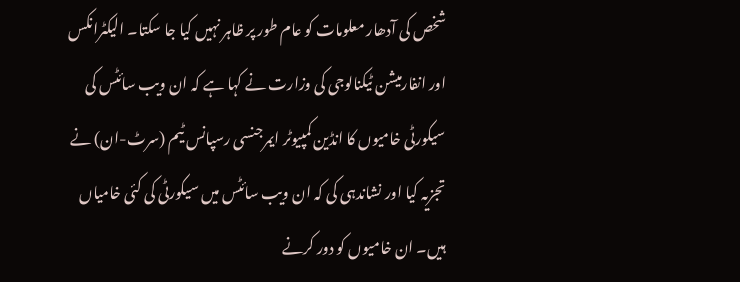شخص کی آدھار معلومات کو عام طور پر ظاہر نہیں کیا جا سکتا۔ الیکٹرانکس اور انفارمیشن ٹیکنالوجی کی وزارت نے کہا ہے کہ ان ویب سائٹس کی سیکورٹی خامیوں کا انڈین کمپیوٹر ایمرجنسی رسپانس ٹیم (سرٹ-ان) نے تجزیہ کیا اور نشاندہی کی کہ ان ویب سائٹس میں سیکورٹی کی کئی خامیاں ہیں۔ ان خامیوں کو دور کرنے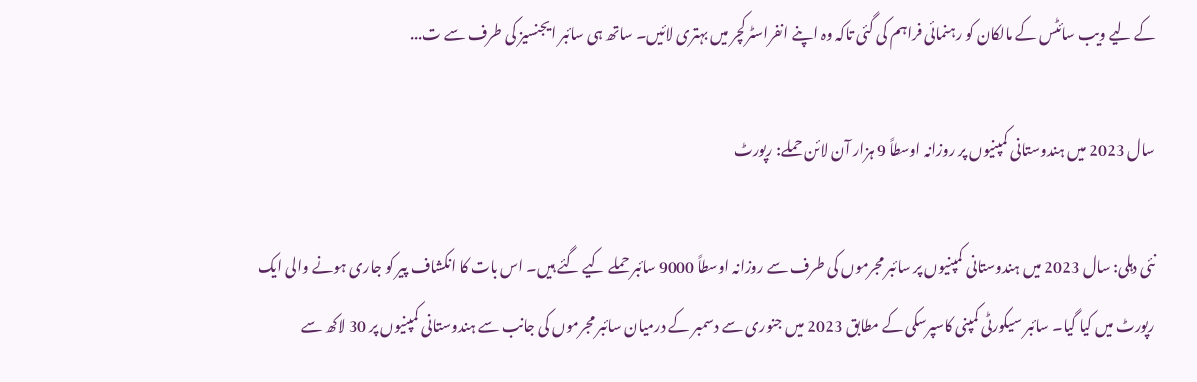کے لیے ویب سائٹس کے مالکان کو رہنمائی فراہم کی گئی تاکہ وہ اپنے انفراسٹرکچر میں بہتری لائیں۔ ساتھ ہی سائبر ایجنسیز کی طرف سے ت...

سال 2023 میں ہندوستانی کمپنیوں پر روزانہ اوسطاً 9 ہزار آن لائن حملے: رپورٹ

نئی دہلی: سال 2023 میں ہندوستانی کمپنیوں پر سائبر مجرموں کی طرف سے روزانہ اوسطاً 9000 سائبر حملے کیے گئے ہیں۔ اس بات کا انکشاف پیر کو جاری ہونے والی ایک رپورٹ میں کیا گیا۔ سائبر سیکورٹی کمپنی کاسپرسکی کے مطابق 2023 میں جنوری سے دسمبر کے درمیان سائبر مجرموں کی جانب سے ہندوستانی کمپنیوں پر 30 لاکھ سے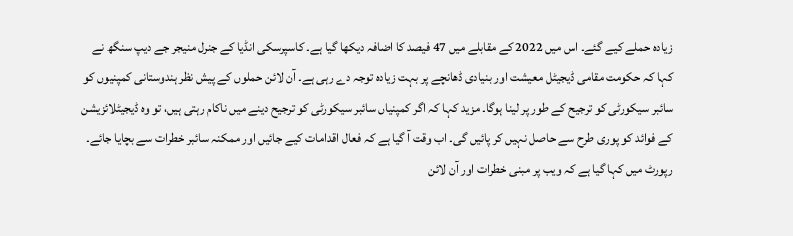زیادہ حملے کیے گئے۔ اس میں 2022 کے مقابلے میں 47 فیصد کا اضافہ دیکھا گیا ہے۔ کاسپرسکی انڈیا کے جنرل منیجر جے دیپ سنگھ نے کہا کہ حکومت مقامی ڈیجیٹل معیشت اور بنیادی ڈھانچے پر بہت زیادہ توجہ دے رہی ہے۔ آن لائن حملوں کے پیش نظر ہندوستانی کمپنیوں کو سائبر سیکورٹی کو ترجیح کے طور پر لینا ہوگا۔ مزید کہا کہ اگر کمپنیاں سائبر سیکورٹی کو ترجیح دینے میں ناکام رہتی ہیں، تو وہ ڈیجیٹلائزیشن کے فوائد کو پوری طرح سے حاصل نہیں کر پائیں گی۔ اب وقت آ گیا ہے کہ فعال اقدامات کیے جائیں اور ممکنہ سائبر خطرات سے بچایا جائے۔ رپورٹ میں کہا گیا ہے کہ ویب پر مبنی خطرات اور آن لائن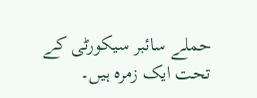حملے سائبر سیکورٹی کے تحت ایک زمرہ ہیں۔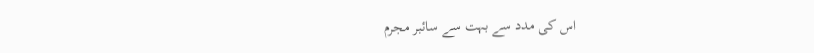اس کی مدد سے بہت سے سائبر مجرم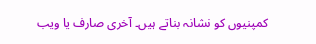کمپنیوں کو نشانہ بناتے ہیں۔ آخری صارف یا ویب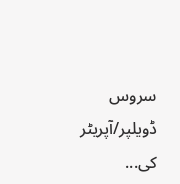سروس ڈویلپر/آپریٹر کی...